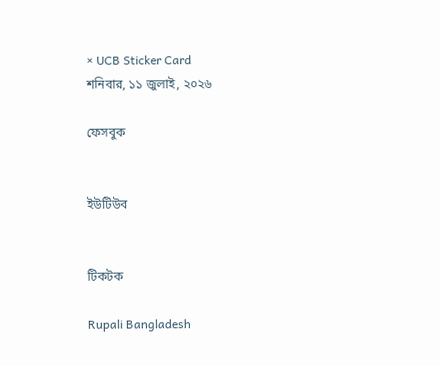× UCB Sticker Card
শনিবার, ১১ জুলাই, ২০২৬

ফেসবুক


ইউটিউব


টিকটক

Rupali Bangladesh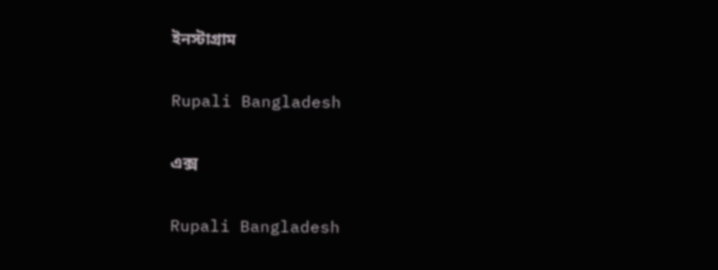ইনস্টাগ্রাম

Rupali Bangladesh

এক্স

Rupali Bangladesh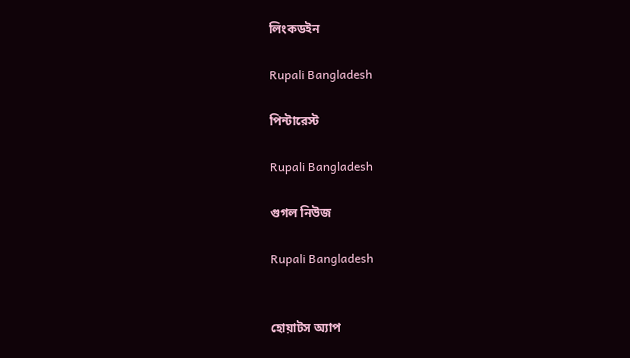লিংকডইন

Rupali Bangladesh

পিন্টারেস্ট

Rupali Bangladesh

গুগল নিউজ

Rupali Bangladesh


হোয়াটস অ্যাপ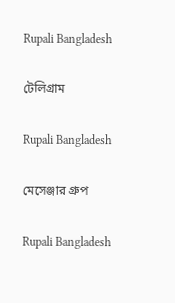Rupali Bangladesh

টেলিগ্রাম

Rupali Bangladesh

মেসেঞ্জার গ্রুপ

Rupali Bangladesh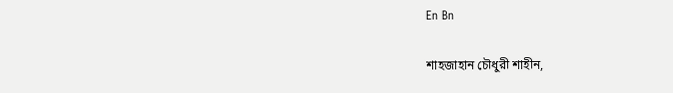En Bn

শাহজাহান চৌধুরী শাহীন,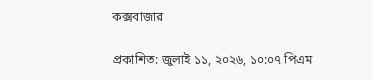কক্সবাজার

প্রকাশিত: জুলাই ১১, ২০২৬, ১০:০৭ পিএম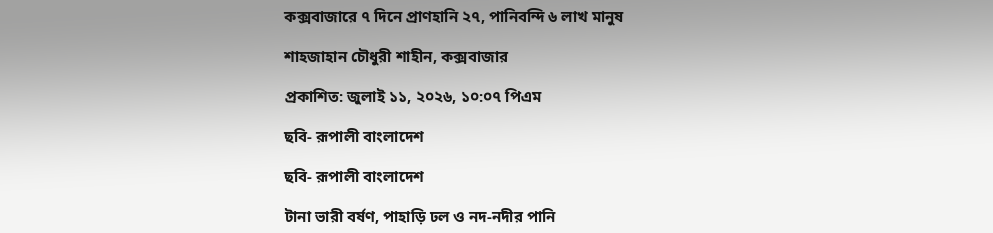কক্সবাজারে ৭ দিনে প্রাণহানি ২৭, পানিবন্দি ৬ লাখ মানুষ

শাহজাহান চৌধুরী শাহীন, কক্সবাজার

প্রকাশিত: জুলাই ১১, ২০২৬, ১০:০৭ পিএম

ছবি- রূপালী বাংলাদেশ

ছবি- রূপালী বাংলাদেশ

টানা ভারী বর্ষণ, পাহাড়ি ঢল ও নদ-নদীর পানি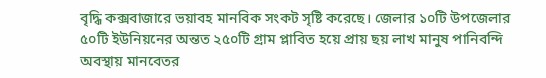বৃদ্ধি কক্সবাজারে ভয়াবহ মানবিক সংকট সৃষ্টি করেছে। জেলার ১০টি উপজেলার ৫০টি ইউনিয়নের অন্তত ২৫০টি গ্রাম প্লাবিত হয়ে প্রায় ছয় লাখ মানুষ পানিবন্দি অবস্থায় মানবেতর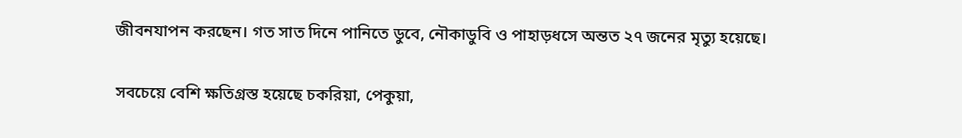জীবনযাপন করছেন। গত সাত দিনে পানিতে ডুবে, নৌকাডুবি ও পাহাড়ধসে অন্তত ২৭ জনের মৃত্যু হয়েছে।

সবচেয়ে বেশি ক্ষতিগ্রস্ত হয়েছে চকরিয়া, পেকুয়া,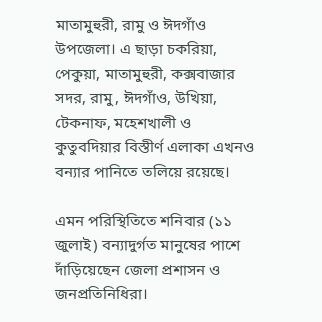মাতামুহুরী, রামু ও ঈদগাঁও উপজেলা। এ ছাড়া চকরিয়া, পেকুয়া, মাতামুহুরী, কক্সবাজার সদর, রামু, ঈদগাঁও, উখিয়া, টেকনাফ, মহেশখালী ও কুতুবদিয়ার বিস্তীর্ণ এলাকা এখনও বন্যার পানিতে তলিয়ে রয়েছে।

এমন পরিস্থিতিতে শনিবার (১১ জুলাই) বন্যাদুর্গত মানুষের পাশে দাঁড়িয়েছেন জেলা প্রশাসন ও জনপ্রতিনিধিরা।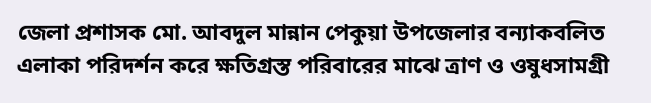জেলা প্রশাসক মো. আবদুল মান্নান পেকুয়া উপজেলার বন্যাকবলিত এলাকা পরিদর্শন করে ক্ষতিগ্রস্ত পরিবারের মাঝে ত্রাণ ও ওষুধসামগ্রী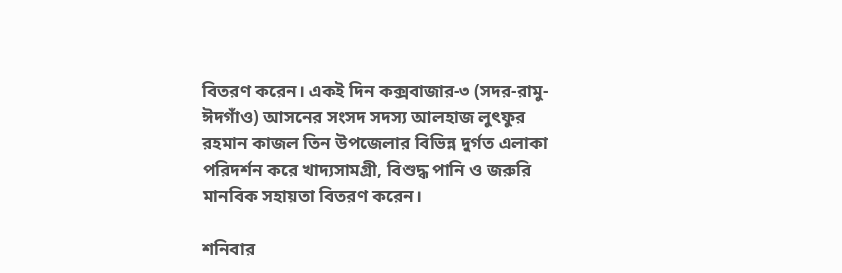বিতরণ করেন। একই দিন কক্সবাজার-৩ (সদর-রামু-ঈদগাঁও) আসনের সংসদ সদস্য আলহাজ লুৎফুর রহমান কাজল তিন উপজেলার বিভিন্ন দুর্গত এলাকা পরিদর্শন করে খাদ্যসামগ্রী, বিশুদ্ধ পানি ও জরুরি মানবিক সহায়তা বিতরণ করেন।

শনিবার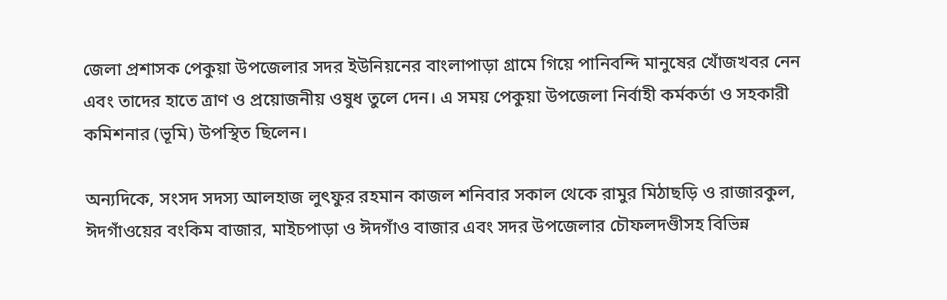জেলা প্রশাসক পেকুয়া উপজেলার সদর ইউনিয়নের বাংলাপাড়া গ্রামে গিয়ে পানিবন্দি মানুষের খোঁজখবর নেন এবং তাদের হাতে ত্রাণ ও প্রয়োজনীয় ওষুধ তুলে দেন। এ সময় পেকুয়া উপজেলা নির্বাহী কর্মকর্তা ও সহকারী কমিশনার (ভূমি) উপস্থিত ছিলেন।

অন্যদিকে, সংসদ সদস্য আলহাজ লুৎফুর রহমান কাজল শনিবার সকাল থেকে রামুর মিঠাছড়ি ও রাজারকুল, ঈদগাঁওয়ের বংকিম বাজার, মাইচপাড়া ও ঈদগাঁও বাজার এবং সদর উপজেলার চৌফলদণ্ডীসহ বিভিন্ন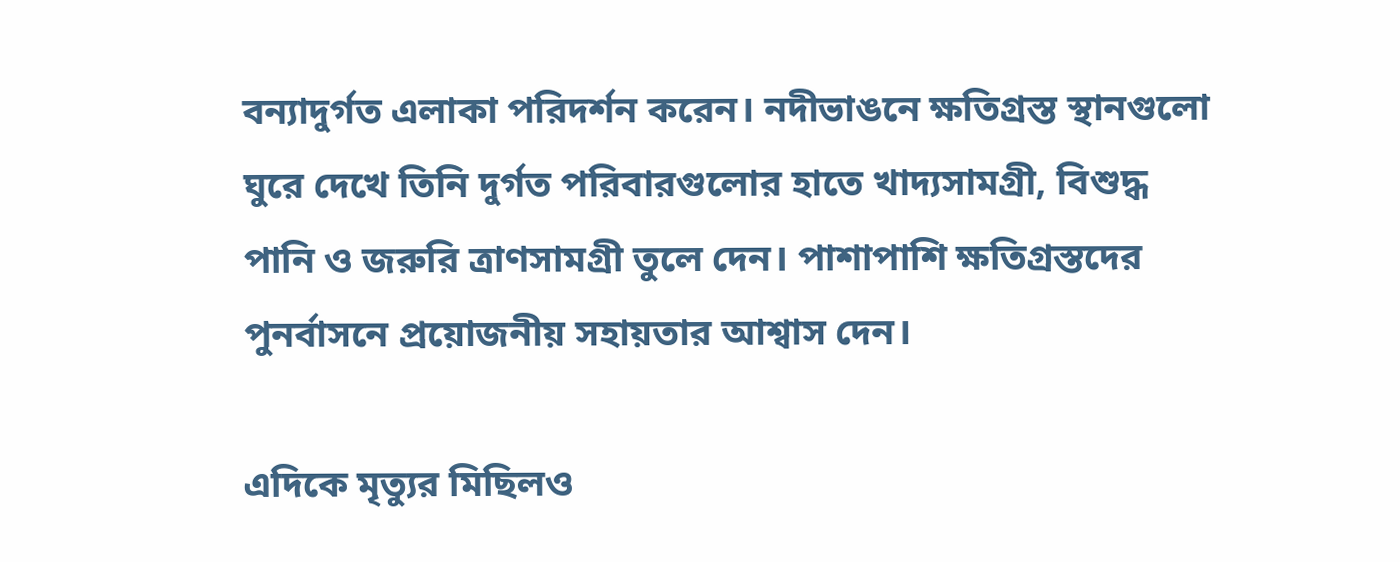বন্যাদুর্গত এলাকা পরিদর্শন করেন। নদীভাঙনে ক্ষতিগ্রস্ত স্থানগুলো ঘুরে দেখে তিনি দুর্গত পরিবারগুলোর হাতে খাদ্যসামগ্রী, বিশুদ্ধ পানি ও জরুরি ত্রাণসামগ্রী তুলে দেন। পাশাপাশি ক্ষতিগ্রস্তদের পুনর্বাসনে প্রয়োজনীয় সহায়তার আশ্বাস দেন।

এদিকে মৃত্যুর মিছিলও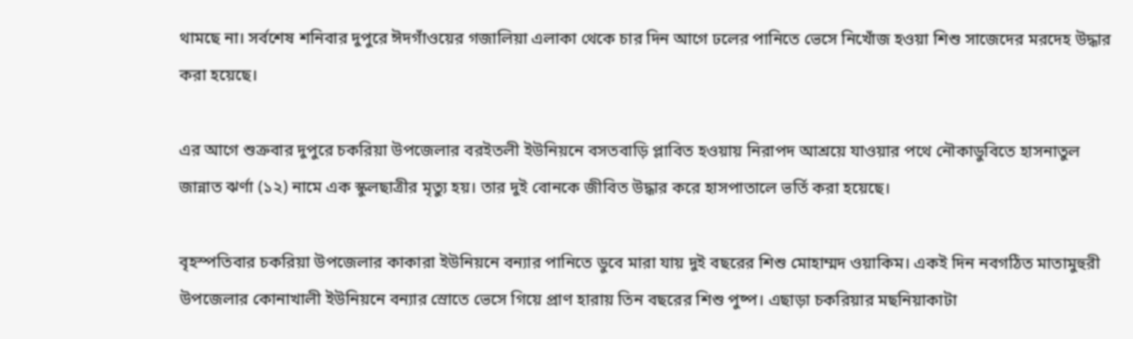থামছে না। সর্বশেষ শনিবার দুপুরে ঈদগাঁওয়ের গজালিয়া এলাকা থেকে চার দিন আগে ঢলের পানিতে ভেসে নিখোঁজ হওয়া শিশু সাজেদের মরদেহ উদ্ধার করা হয়েছে।

এর আগে শুক্রবার দুপুরে চকরিয়া উপজেলার বরইতলী ইউনিয়নে বসতবাড়ি প্লাবিত হওয়ায় নিরাপদ আশ্রয়ে যাওয়ার পথে নৌকাডুবিতে হাসনাতুল জান্নাত ঝর্ণা (১২) নামে এক স্কুলছাত্রীর মৃত্যু হয়। তার দুই বোনকে জীবিত উদ্ধার করে হাসপাতালে ভর্তি করা হয়েছে।

বৃহস্পতিবার চকরিয়া উপজেলার কাকারা ইউনিয়নে বন্যার পানিতে ডুবে মারা যায় দুই বছরের শিশু মোহাম্মদ ওয়াকিম। একই দিন নবগঠিত মাতামুহুরী উপজেলার কোনাখালী ইউনিয়নে বন্যার স্রোতে ভেসে গিয়ে প্রাণ হারায় তিন বছরের শিশু পুষ্প। এছাড়া চকরিয়ার মছনিয়াকাটা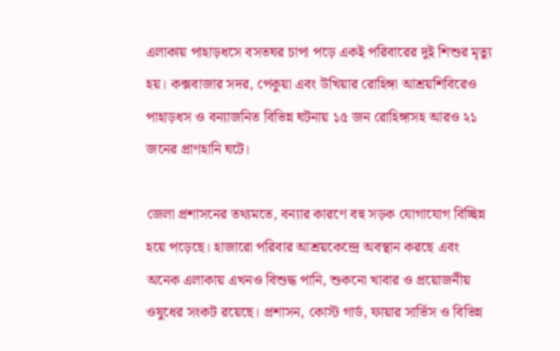এলাকায় পাহাড়ধসে বসতঘর চাপা পড়ে একই পরিবারের দুই শিশুর মৃত্যু হয়। কক্সবাজার সদর, পেকুয়া এবং উখিয়ার রোহিঙ্গা আশ্রয়শিবিরেও পাহাড়ধস ও বন্যাজনিত বিভিন্ন ঘটনায় ১৫ জন রোহিঙ্গাসহ আরও ২১ জনের প্রাণহানি ঘটে।

জেলা প্রশাসনের তথ্যমতে, বন্যার কারণে বহু সড়ক যোগাযোগ বিচ্ছিন্ন হয়ে পড়েছে। হাজারো পরিবার আশ্রয়কেন্দ্রে অবস্থান করছে এবং অনেক এলাকায় এখনও বিশুদ্ধ পানি, শুকনো খাবার ও প্রয়োজনীয় ওষুধের সংকট রয়েছে। প্রশাসন, কোস্ট গার্ড, ফায়ার সার্ভিস ও বিভিন্ন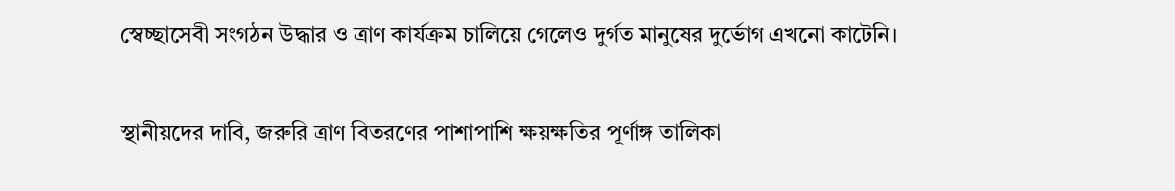স্বেচ্ছাসেবী সংগঠন উদ্ধার ও ত্রাণ কার্যক্রম চালিয়ে গেলেও দুর্গত মানুষের দুর্ভোগ এখনো কাটেনি।

স্থানীয়দের দাবি, জরুরি ত্রাণ বিতরণের পাশাপাশি ক্ষয়ক্ষতির পূর্ণাঙ্গ তালিকা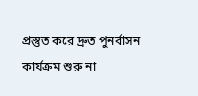প্রস্তুত করে দ্রুত পুনর্বাসন কার্যক্রম শুরু না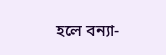হলে বন্যা-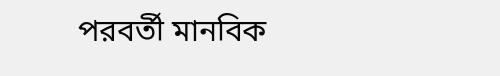পরবর্তী মানবিক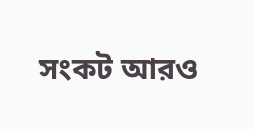সংকট আরও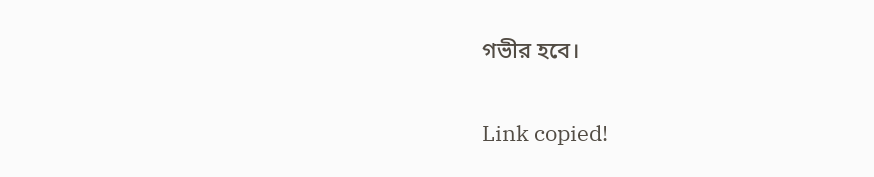গভীর হবে।

Link copied!